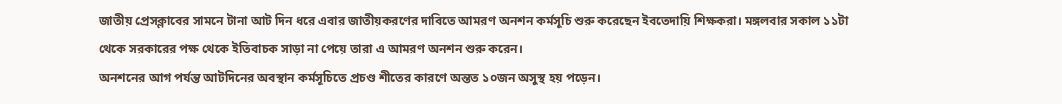জাতীয় প্রেসক্লাবের সামনে টানা আট দিন ধরে এবার জাতীয়করণের দাবিতে আমরণ অনশন কর্মসূচি শুরু করেছেন ইবতেদায়ি শিক্ষকরা। মঙ্গলবার সকাল ১১টা থেকে সরকারের পক্ষ থেকে ইতিবাচক সাড়া না পেয়ে তারা এ আমরণ অনশন শুরু করেন।
অনশনের আগ পর্যন্ত আটদিনের অবস্থান কর্মসূচিতে প্রচণ্ড শীতের কারণে অন্তত ১০জন অসুস্থ হয় পড়েন।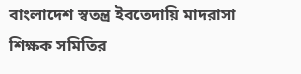বাংলাদেশ স্বতন্ত্র ইবতেদায়ি মাদরাসা শিক্ষক সমিতির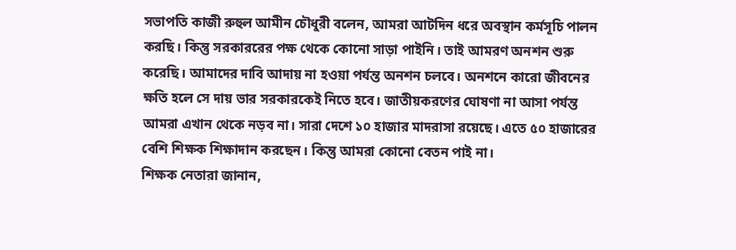সভাপতি কাজী রুহুল আমীন চৌধুরী বলেন, আমরা আটদিন ধরে অবস্থান কর্মসূচি পালন করছি। কিন্তু সরকাররের পক্ষ থেকে কোনো সাড়া পাইনি। তাই আমরণ অনশন শুরু করেছি। আমাদের দাবি আদায় না হওয়া পর্যন্ত অনশন চলবে। অনশনে কারো জীবনের ক্ষতি হলে সে দায় ভার সরকারকেই নিতে হবে। জাতীয়করণের ঘোষণা না আসা পর্যন্ত আমরা এখান থেকে নড়ব না। সারা দেশে ১০ হাজার মাদরাসা রয়েছে। এতে ৫০ হাজারের বেশি শিক্ষক শিক্ষাদান করছেন। কিন্তু আমরা কোনো বেতন পাই না।
শিক্ষক নেতারা জানান,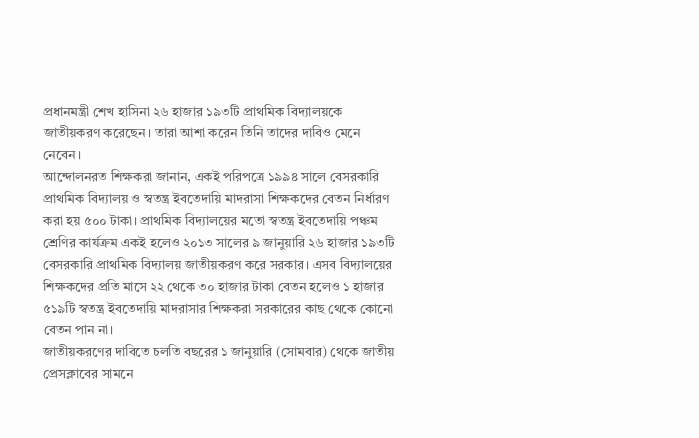প্রধানমন্ত্রী শেখ হাসিনা ২৬ হাজার ১৯৩টি প্রাথমিক বিদ্যালয়কে জাতীয়করণ করেছেন। তারা আশা করেন তিনি তাদের দাবিও মেনে নেবেন।
আন্দোলনরত শিক্ষকরা জানান, একই পরিপত্রে ১৯৯৪ সালে বেসরকারি প্রাথমিক বিদ্যালয় ও স্বতন্ত্র ইবতেদায়ি মাদরাসা শিক্ষকদের বেতন নির্ধারণ করা হয় ৫০০ টাকা। প্রাথমিক বিদ্যালয়ের মতো স্বতন্ত্র ইবতেদায়ি পঞ্চম শ্রেণির কার্যক্রম একই হলেও ২০১৩ সালের ৯ জানুয়ারি ২৬ হাজার ১৯৩টি বেসরকারি প্রাথমিক বিদ্যালয় জাতীয়করণ করে সরকার। এসব বিদ্যালয়ের শিক্ষকদের প্রতি মাসে ২২ থেকে ৩০ হাজার টাকা বেতন হলেও ১ হাজার ৫১৯টি স্বতন্ত্র ইবতেদায়ি মাদরাসার শিক্ষকরা সরকারের কাছ থেকে কোনো বেতন পান না।
জাতীয়করণের দাবিতে চলতি বছরের ১ জানুয়ারি (সোমবার) থেকে জাতীয় প্রেসক্লাবের সামনে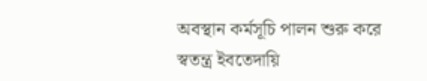অবস্থান কর্মসূচি পালন শুরু করে স্বতন্ত্র ইবতেদায়ি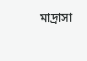মাদ্রাসা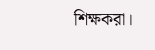শিক্ষকরা।